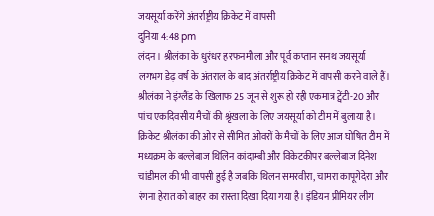जयसूर्या करेंगे अंतर्राष्ट्रीय क्रिकेट में वापसी
दुनिया 4:48 pm
लंदन। श्रीलंका के धुरंधर हरफनमौला और पूर्व कप्तान सनथ जयसूर्या लगभग डेढ़ वर्ष के अंतराल के बाद अंतर्राष्ट्रीय क्रिकेट में वापसी करने वाले हैं। श्रीलंका ने इंग्लैंड के खिलाफ 25 जून से शुरू हो रही एकमात्र ट्वेंटी-20 और पांच एकदिवसीय मैचों की श्रृंखला के लिए जयसूर्या को टीम में बुलाया है।
क्रिकेट श्रीलंका की ओर से सीमित ओवरों के मैचों के लिए आज घोषित टीम में मध्यक्रम के बल्लेबाज थिलिन कांदाम्बी और विकेटकीपर बल्लेबाज दिनेश चांडीमल की भी वापसी हुई है जबकि थिलन समरवीरा, चामरा कापूगेदेरा और रंगना हेरात को बाहर का रास्ता दिखा दिया गया है। इंडियन प्रीमियर लीग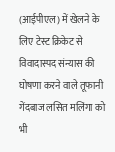(आईपीएल) में खेलने के लिए टेस्ट क्रिकेट से विवादास्पद संन्यास की घोषणा करने वाले तूफानी गेंदबाज लसित मलिंगा को भी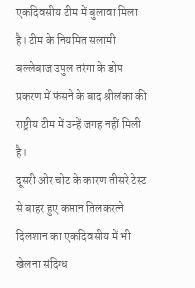एकदिवसीय टीम में बुलावा मिला है। टीम के नियमित सलामी बल्लेबाज उपुल तरंगा के डोप प्रकरण में फंसने के बाद श्रीलंका की राष्ट्रीय टीम में उन्हें जगह नहीं मिली है।
दूसरी ओर चोट के कारण तीसरे टेस्ट से बाहर हुए कप्तान तिलकरत्ने दिलशान का एकदिवसीय में भी खेलना संदिग्ध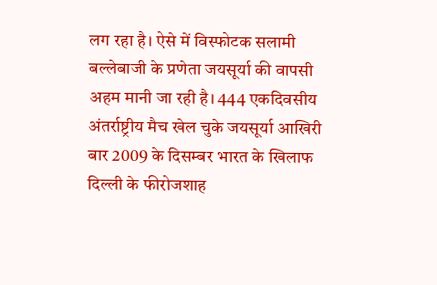लग रहा है। ऐसे में विस्फोटक सलामी बल्लेबाजी के प्रणेता जयसूर्या की वापसी अहम मानी जा रही है। 444 एकदिवसीय अंतर्राष्ट्रीय मैच खेल चुके जयसूर्या आखिरी बार 2009 के दिसम्बर भारत के खिलाफ दिल्ली के फीरोजशाह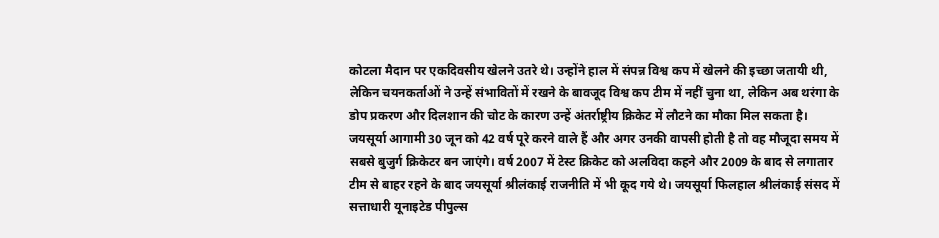कोटला मैदान पर एकदिवसीय खेलने उतरे थे। उन्होंने हाल में संपन्न विश्व कप में खेलने की इच्छा जतायी थी, लेकिन चयनकर्ताओं ने उन्हें संभावितों में रखने के बावजूद विश्व कप टीम में नहीं चुना था, लेकिन अब थरंगा के डोप प्रकरण और दिलशान की चोट के कारण उन्हें अंतर्राष्ट्रीय क्रिकेट में लौटने का मौका मिल सकता है।
जयसूर्या आगामी 30 जून को 42 वर्ष पूरे करने वाले हैं और अगर उनकी वापसी होती है तो वह मौजूदा समय में सबसे बुजुर्ग क्रिकेटर बन जाएंगे। वर्ष 2007 में टेस्ट क्रिकेट को अलविदा कहने और 2009 के बाद से लगातार टीम से बाहर रहने के बाद जयसूर्या श्रीलंकाई राजनीति में भी कूद गये थे। जयसूर्या फिलहाल श्रीलंकाई संसद में सत्ताधारी यूनाइटेड पीपुल्स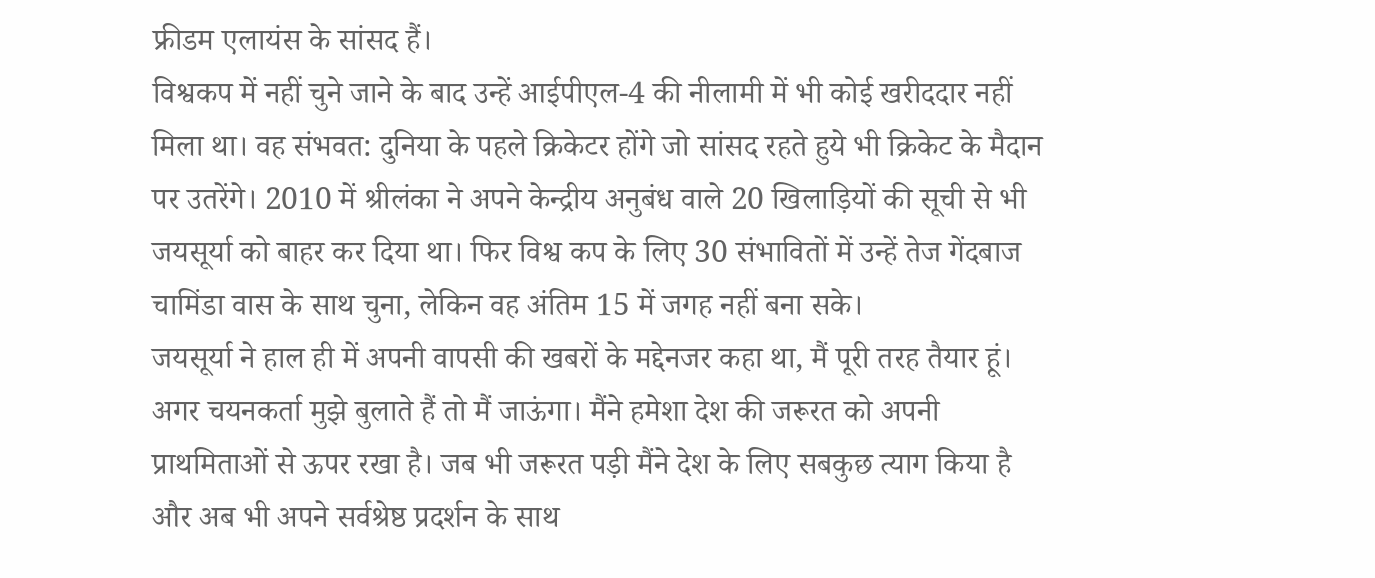फ्रीडम एलायंस के सांसद हैं।
विश्वकप में नहीं चुने जाने के बाद उन्हें आईपीएल-4 की नीलामी में भी कोई खरीददार नहीं मिला था। वह संभवत: दुनिया के पहले क्रिकेटर होंगे जो सांसद रहते हुये भी क्रिकेट के मैदान पर उतरेंगे। 2010 में श्रीलंका ने अपने केन्द्रीय अनुबंध वाले 20 खिलाड़ियों की सूची से भी जयसूर्या को बाहर कर दिया था। फिर विश्व कप के लिए 30 संभावितों में उन्हें तेज गेंदबाज चामिंडा वास के साथ चुना, लेकिन वह अंतिम 15 में जगह नहीं बना सके।
जयसूर्या ने हाल ही में अपनी वापसी की खबरों के मद्देनजर कहा था, मैं पूरी तरह तैयार हूं। अगर चयनकर्ता मुझे बुलाते हैं तो मैं जाऊंगा। मैंने हमेशा देश की जरूरत को अपनी प्राथमिताओं से ऊपर रखा है। जब भी जरूरत पड़ी मैंने देश के लिए सबकुछ त्याग किया है और अब भी अपने सर्वश्रेष्ठ प्रदर्शन के साथ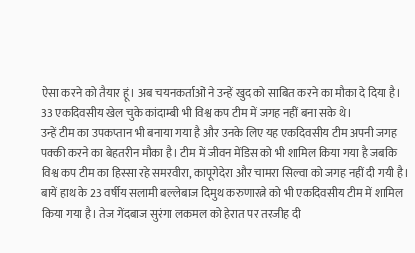ऐसा करने को तैयार हूं। अब चयनकर्ताओं ने उन्हें खुद को साबित करने का मौका दे दिया है। 33 एकदिवसीय खेल चुके कांदाम्बी भी विश्व कप टीम में जगह नहीं बना सके थे।
उन्हें टीम का उपकप्तान भी बनाया गया है और उनके लिए यह एकदिवसीय टीम अपनी जगह पक्की करने का बेहतरीन मौका है। टीम में जीवन मेंडिस को भी शामिल किया गया है जबकि विश्व कप टीम का हिस्सा रहे समरवीरा, कापूगेदेरा और चामरा सिल्वा को जगह नहीं दी गयी है। बायें हाथ के 23 वर्षीय सलामी बल्लेबाज दिमुथ करुणारत्ने को भी एकदिवसीय टीम में शामिल किया गया है। तेज गेंदबाज सुरंगा लकमल को हेरात पर तरजीह दी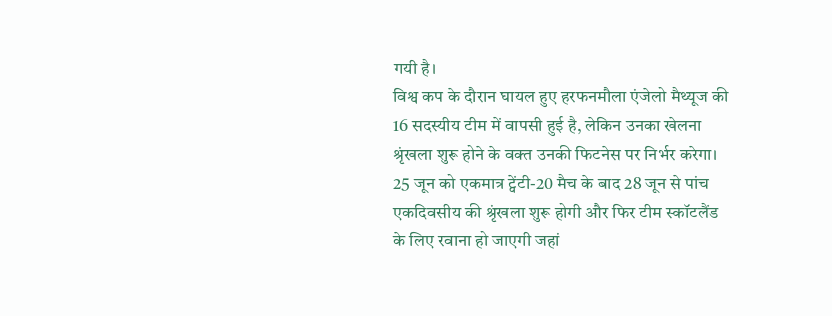गयी है।
विश्व कप के दौरान घायल हुए हरफनमौला एंजेलो मैथ्यूज की 16 सदस्यीय टीम में वापसी हुई है, लेकिन उनका खेलना श्रृंखला शुरू होने के वक्त उनकी फिटनेस पर निर्भर करेगा। 25 जून को एकमात्र ट्वेंटी-20 मैच के बाद 28 जून से पांच एकदिवसीय की श्रृंखला शुरू होगी और फिर टीम स्कॉटलैंड के लिए रवाना हो जाएगी जहां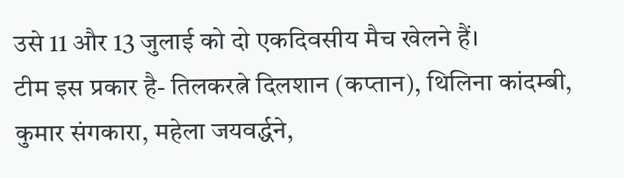उसे 11 और 13 जुलाई को दो एकदिवसीय मैच खेलने हैं।
टीम इस प्रकार है- तिलकरत्ने दिलशान (कप्तान), थिलिना कांदम्बी, कुमार संगकारा, महेला जयवर्द्धने,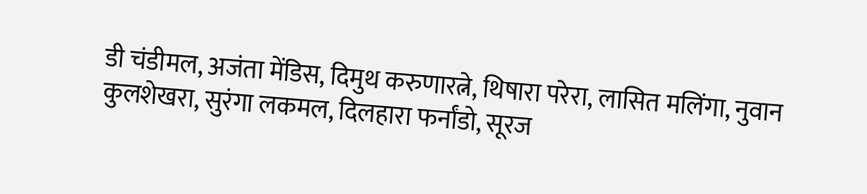डी चंडीमल, अजंता मेंडिस, दिमुथ करुणारत्ने, थिषारा परेरा, लासित मलिंगा, नुवान कुलशेखरा, सुरंगा लकमल, दिलहारा फर्नांडो, सूरज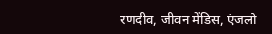रणदीव, जीवन मेंडिस, एंजलो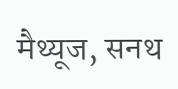मैथ्यूज, सनथ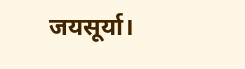जयसूर्या।